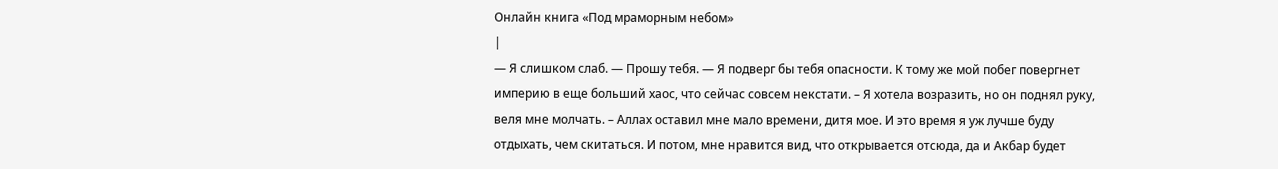Онлайн книга «Под мраморным небом»
|
— Я слишком слаб. — Прошу тебя. — Я подверг бы тебя опасности. К тому же мой побег повергнет империю в еще больший хаос, что сейчас совсем некстати. – Я хотела возразить, но он поднял руку, веля мне молчать. – Аллах оставил мне мало времени, дитя мое. И это время я уж лучше буду отдыхать, чем скитаться. И потом, мне нравится вид, что открывается отсюда, да и Акбар будет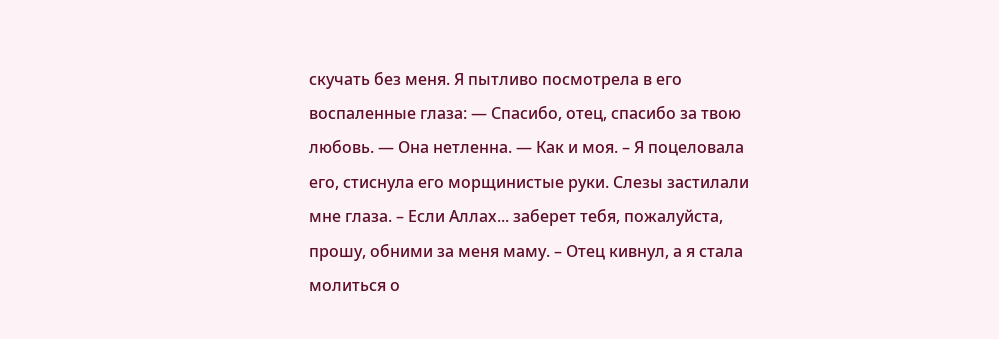скучать без меня. Я пытливо посмотрела в его воспаленные глаза: — Спасибо, отец, спасибо за твою любовь. — Она нетленна. — Как и моя. – Я поцеловала его, стиснула его морщинистые руки. Слезы застилали мне глаза. – Если Аллах... заберет тебя, пожалуйста, прошу, обними за меня маму. – Отец кивнул, а я стала молиться о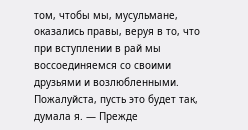том, чтобы мы, мусульмане, оказались правы, веруя в то, что при вступлении в рай мы воссоединяемся со своими друзьями и возлюбленными. Пожалуйста, пусть это будет так, думала я. — Прежде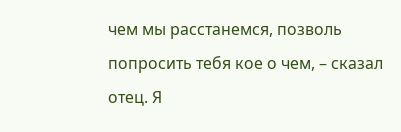чем мы расстанемся, позволь попросить тебя кое о чем, – сказал отец. Я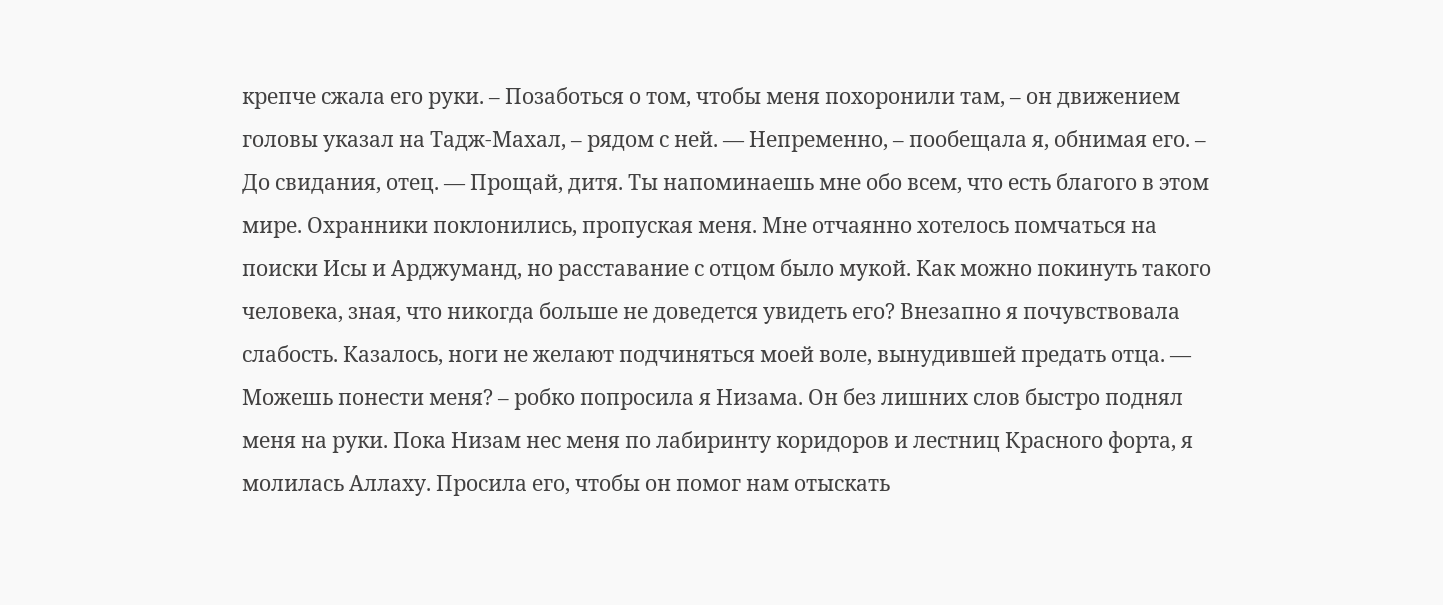крепче сжала его руки. – Позаботься о том, чтобы меня похоронили там, – он движением головы указал на Тадж-Махал, – рядом с ней. — Непременно, – пообещала я, обнимая его. – До свидания, отец. — Прощай, дитя. Ты напоминаешь мне обо всем, что есть благого в этом мире. Охранники поклонились, пропуская меня. Мне отчаянно хотелось помчаться на поиски Исы и Арджуманд, но расставание с отцом было мукой. Как можно покинуть такого человека, зная, что никогда больше не доведется увидеть его? Внезапно я почувствовала слабость. Казалось, ноги не желают подчиняться моей воле, вынудившей предать отца. — Можешь понести меня? – робко попросила я Низама. Он без лишних слов быстро поднял меня на руки. Пока Низам нес меня по лабиринту коридоров и лестниц Красного форта, я молилась Аллаху. Просила его, чтобы он помог нам отыскать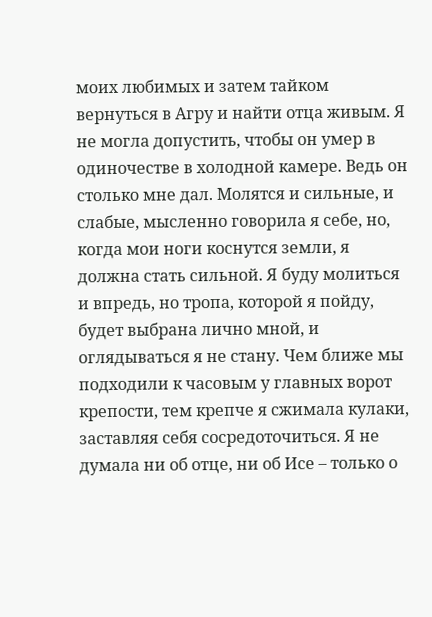моих любимых и затем тайком вернуться в Агру и найти отца живым. Я не могла допустить, чтобы он умер в одиночестве в холодной камере. Ведь он столько мне дал. Молятся и сильные, и слабые, мысленно говорила я себе, но, когда мои ноги коснутся земли, я должна стать сильной. Я буду молиться и впредь, но тропа, которой я пойду, будет выбрана лично мной, и оглядываться я не стану. Чем ближе мы подходили к часовым у главных ворот крепости, тем крепче я сжимала кулаки, заставляя себя сосредоточиться. Я не думала ни об отце, ни об Исе – только о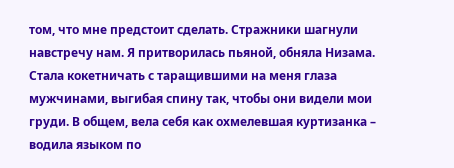том, что мне предстоит сделать. Стражники шагнули навстречу нам. Я притворилась пьяной, обняла Низама. Стала кокетничать с таращившими на меня глаза мужчинами, выгибая спину так, чтобы они видели мои груди. В общем, вела себя как охмелевшая куртизанка – водила языком по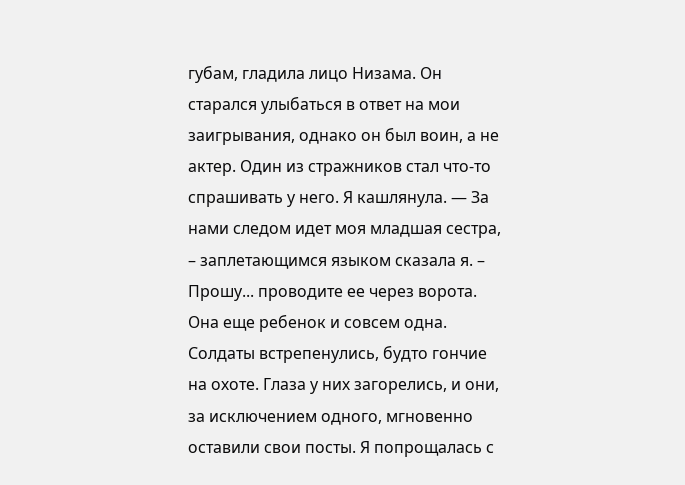губам, гладила лицо Низама. Он старался улыбаться в ответ на мои заигрывания, однако он был воин, а не актер. Один из стражников стал что-то спрашивать у него. Я кашлянула. — За нами следом идет моя младшая сестра, – заплетающимся языком сказала я. – Прошу... проводите ее через ворота. Она еще ребенок и совсем одна. Солдаты встрепенулись, будто гончие на охоте. Глаза у них загорелись, и они, за исключением одного, мгновенно оставили свои посты. Я попрощалась с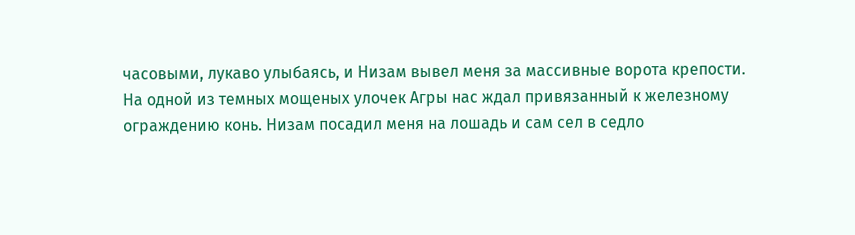часовыми, лукаво улыбаясь, и Низам вывел меня за массивные ворота крепости. На одной из темных мощеных улочек Агры нас ждал привязанный к железному ограждению конь. Низам посадил меня на лошадь и сам сел в седло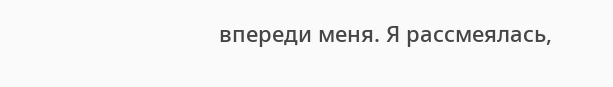впереди меня. Я рассмеялась,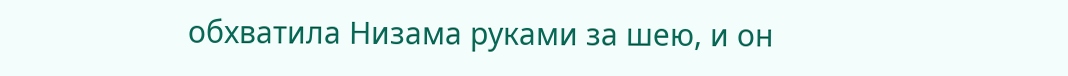обхватила Низама руками за шею, и он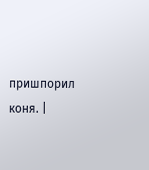пришпорил коня. |